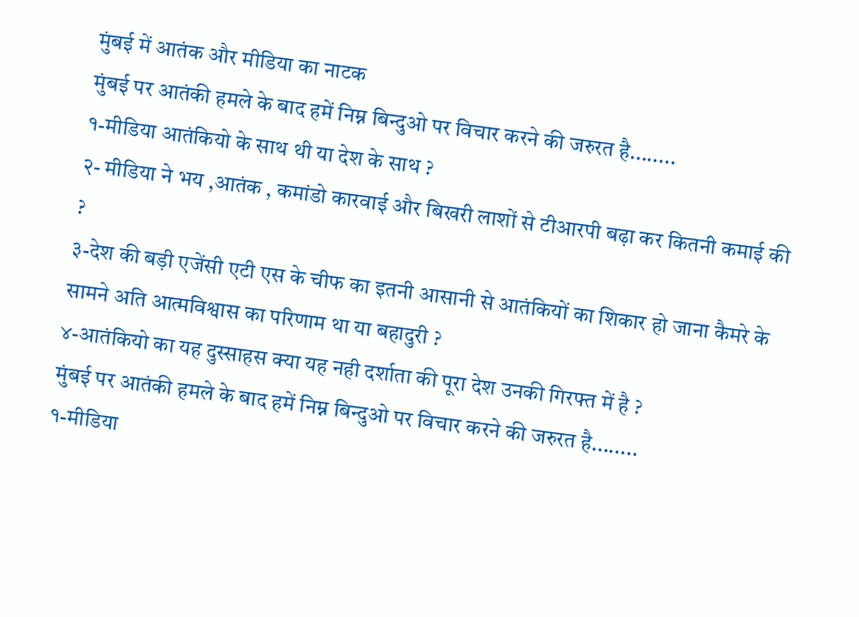मुंबई में आतंक और मीडिया का नाटक
मुंबई पर आतंकी हमले के बाद हमें निम्न बिन्दुओ पर विचार करने की जरुरत है........
१-मीडिया आतंकियो के साथ थी या देश के साथ ?
२- मीडिया ने भय ,आतंक , कमांडो कारवाई और बिखरी लाशों से टीआरपी बढ़ा कर कितनी कमाई की ?
३-देश की बड़ी एजेंसी एटी एस के चीफ का इतनी आसानी से आतंकियों का शिकार हो जाना कैमरे के सामने अति आत्मविश्वास का परिणाम था या बहादुरी ?
४-आतंकियो का यह दुस्साहस क्या यह नही दर्शाता की पूरा देश उनकी गिरफ्त में है ?
मुंबई पर आतंकी हमले के बाद हमें निम्न बिन्दुओ पर विचार करने की जरुरत है........
१-मीडिया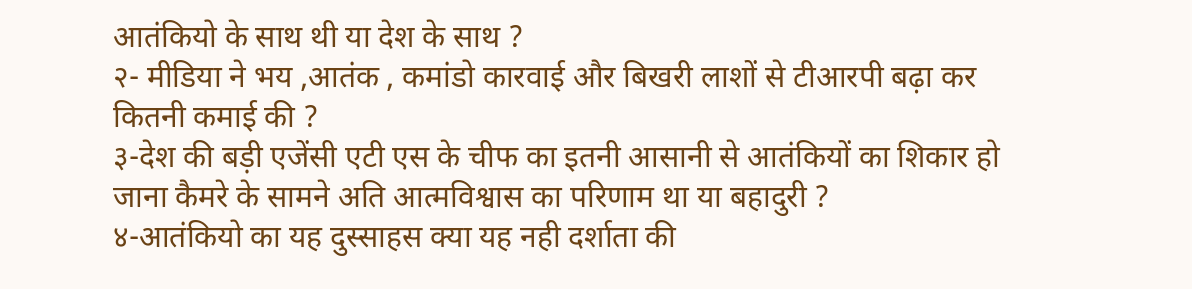आतंकियो के साथ थी या देश के साथ ?
२- मीडिया ने भय ,आतंक , कमांडो कारवाई और बिखरी लाशों से टीआरपी बढ़ा कर कितनी कमाई की ?
३-देश की बड़ी एजेंसी एटी एस के चीफ का इतनी आसानी से आतंकियों का शिकार हो जाना कैमरे के सामने अति आत्मविश्वास का परिणाम था या बहादुरी ?
४-आतंकियो का यह दुस्साहस क्या यह नही दर्शाता की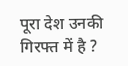पूरा देश उनकी गिरफ्त में है ?